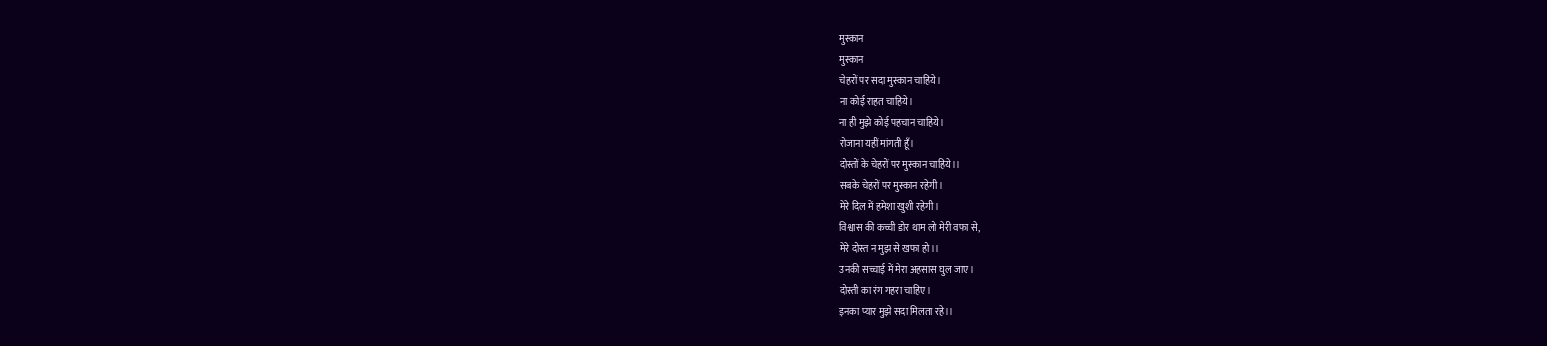मुस्कान
मुस्कान
चेहरों पर सदा मुस्कान चाहिये।
ना कोई राहत चाहिये।
ना ही मुझे कोई पहचान चाहिये।
रोजाना यहीं मांगती हूँ।
दोस्तों के चेहरों पर मुस्कान चाहिये।।
सबके चेहरों पर मुस्कान रहेगी।
मेरे दिल में हमेशा खुशी रहेगी।
विश्वास की कच्ची डोर थाम लो मेरी वफा से,
मेरे दोस्त न मुझ से खफा हो।।
उनकी सच्चाई में मेरा अहसास घुल जाए।
दोस्ती का रंग गहरा चाहिए।
इनका प्यार मुझे सदा मिलता रहे।।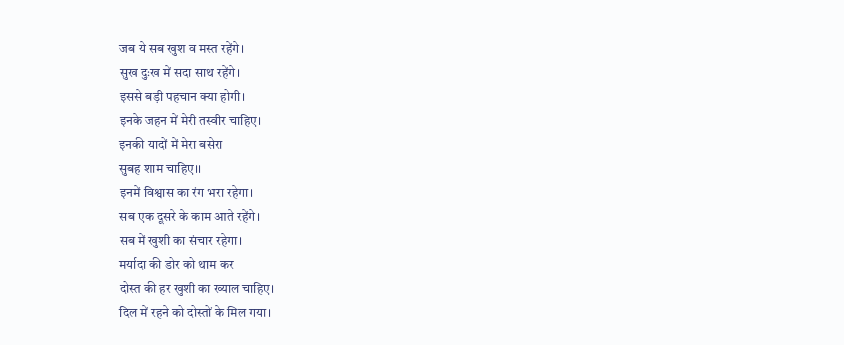जब ये सब खुश व मस्त रहेंगे।
सुख दुःख में सदा साथ रहेंगे।
इससे बड़ी पहचान क्या होगी।
इनके जहन में मेरी तस्वीर चाहिए।
इनकी यादों में मेरा बसेरा
सुबह शाम चाहिए।।
इनमें विश्वास का रंग भरा रहेगा।
सब एक दूसरे के काम आते रहेंगे।
सब में खुशी का संचार रहेगा।
मर्यादा की डोर को थाम कर
दोस्त की हर खुशी का ख्याल चाहिए।
दिल में रहने को दोस्तों के मिल गया।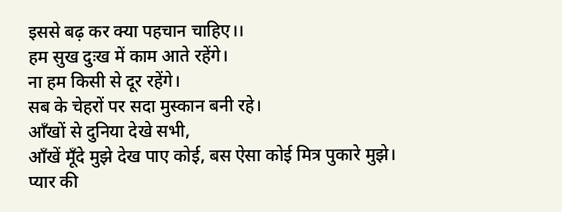इससे बढ़ कर क्या पहचान चाहिए।।
हम सुख दुःख में काम आते रहेंगे।
ना हम किसी से दूर रहेंगे।
सब के चेहरों पर सदा मुस्कान बनी रहे।
आँखों से दुनिया देखे सभी,
आँखें मूँदे मुझे देख पाए कोई, बस ऐसा कोई मित्र पुकारे मुझे।
प्यार की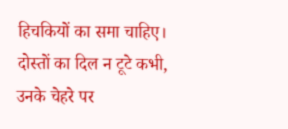हिचकियों का समा चाहिए।
दोस्तों का दिल न टूटे कभी,
उनके चेहरे पर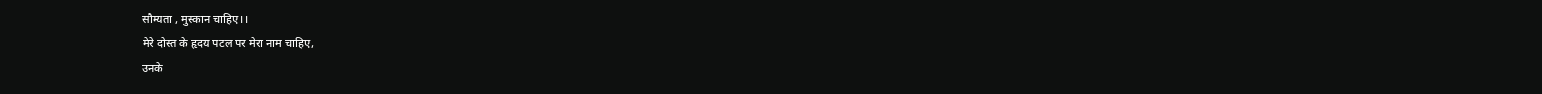सौम्यता , मुस्कान चाहिए।।
मेरे दोस्त के हृदय पटल पर मेरा नाम चाहिए,
उनके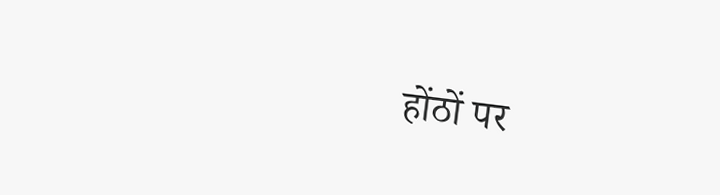होंठों पर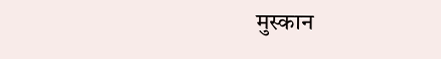मुस्कान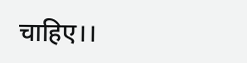चाहिए।।